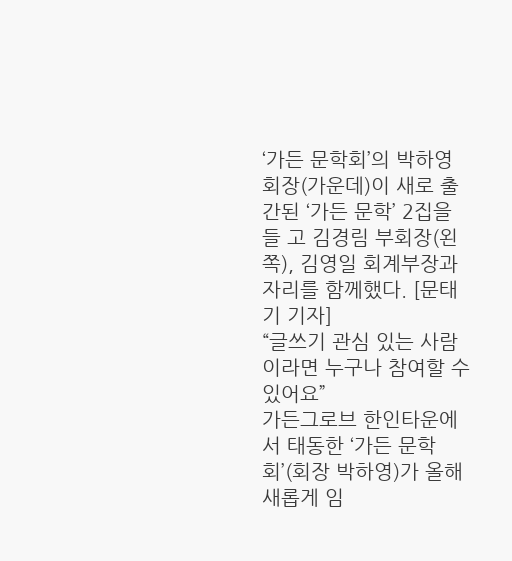‘가든 문학회’의 박하영 회장(가운데)이 새로 출간된 ‘가든 문학’ 2집을 들 고 김경림 부회장(왼쪽), 김영일 회계부장과 자리를 함께했다. [문태기 기자]
“글쓰기 관심 있는 사람이라면 누구나 참여할 수 있어요”
가든그로브 한인타운에서 태동한 ‘가든 문학회’(회장 박하영)가 올해 새롭게 임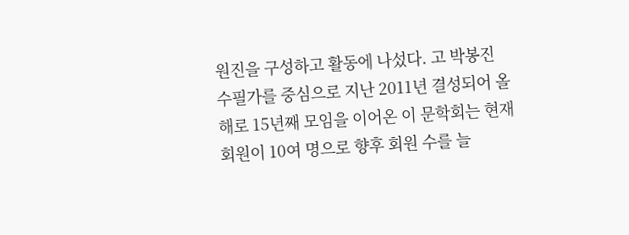원진을 구성하고 활동에 나섰다. 고 박봉진 수필가를 중심으로 지난 2011년 결성되어 올해로 15년째 모임을 이어온 이 문학회는 현재 회원이 10여 명으로 향후 회원 수를 늘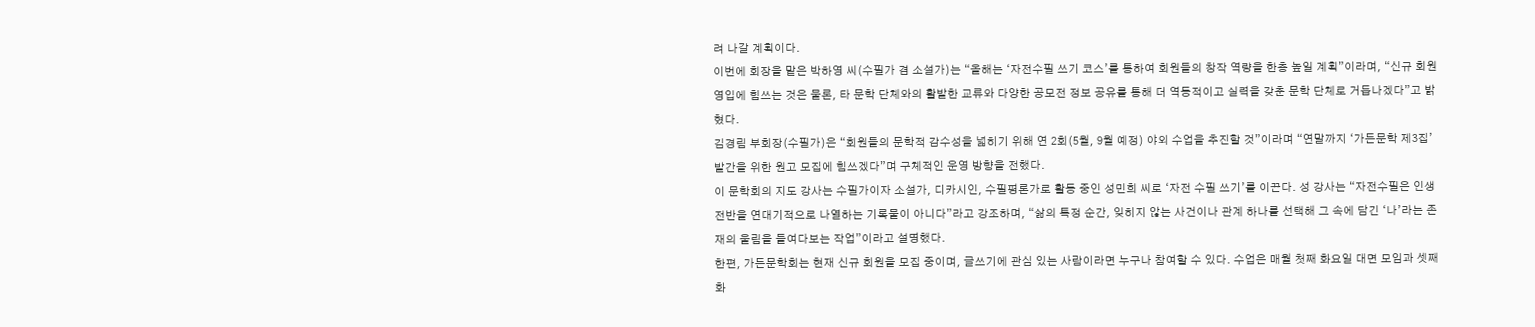려 나갈 계획이다.
이번에 회장을 맡은 박하영 씨(수필가 겸 소설가)는 “올해는 ‘자전수필 쓰기 코스’를 통하여 회원들의 창작 역량을 한층 높일 계획”이라며, “신규 회원 영입에 힘쓰는 것은 물론, 타 문학 단체와의 활발한 교류와 다양한 공모전 정보 공유를 통해 더 역동적이고 실력을 갖춘 문학 단체로 거듭나겠다”고 밝혔다.
김경림 부회장(수필가)은 “회원들의 문학적 감수성을 넓히기 위해 연 2회(5월, 9월 예정) 야외 수업을 추진할 것”이라며 “연말까지 ‘가든문학 제3집’ 발간을 위한 원고 모집에 힘쓰겠다”며 구체적인 운영 방향을 전했다.
이 문학회의 지도 강사는 수필가이자 소설가, 디카시인, 수필평론가로 활동 중인 성민희 씨로 ‘자전 수필 쓰기’를 이끈다. 성 강사는 “자전수필은 인생 전반을 연대기적으로 나열하는 기록물이 아니다”라고 강조하며, “삶의 특정 순간, 잊히지 않는 사건이나 관계 하나를 선택해 그 속에 담긴 ‘나’라는 존재의 울림을 들여다보는 작업”이라고 설명했다.
한편, 가든문학회는 현재 신규 회원을 모집 중이며, 글쓰기에 관심 있는 사람이라면 누구나 참여할 수 있다. 수업은 매월 첫째 화요일 대면 모임과 셋째 화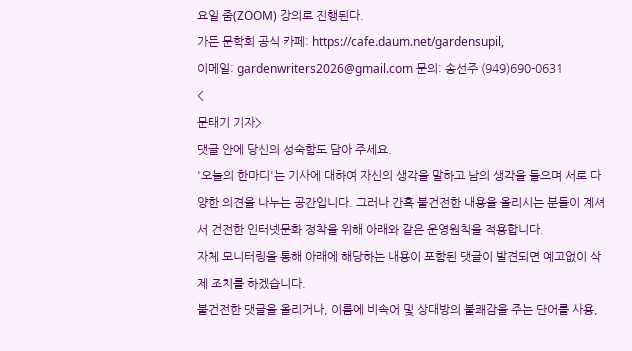요일 줌(ZOOM) 강의로 진행된다.
가든 문학회 공식 카페: https://cafe.daum.net/gardensupil,
이메일: gardenwriters2026@gmail.com 문의: 송선주 (949)690-0631
<
문태기 기자>
댓글 안에 당신의 성숙함도 담아 주세요.
'오늘의 한마디'는 기사에 대하여 자신의 생각을 말하고 남의 생각을 들으며 서로 다양한 의견을 나누는 공간입니다. 그러나 간혹 불건전한 내용을 올리시는 분들이 계셔서 건전한 인터넷문화 정착을 위해 아래와 같은 운영원칙을 적용합니다.
자체 모니터링을 통해 아래에 해당하는 내용이 포함된 댓글이 발견되면 예고없이 삭제 조치를 하겠습니다.
불건전한 댓글을 올리거나, 이름에 비속어 및 상대방의 불쾌감을 주는 단어를 사용,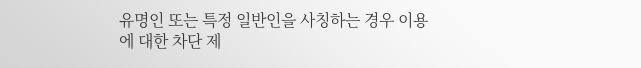유명인 또는 특정 일반인을 사칭하는 경우 이용에 대한 차단 제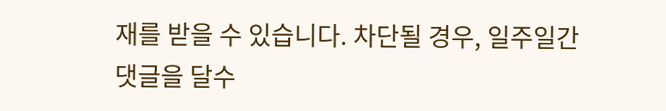재를 받을 수 있습니다. 차단될 경우, 일주일간 댓글을 달수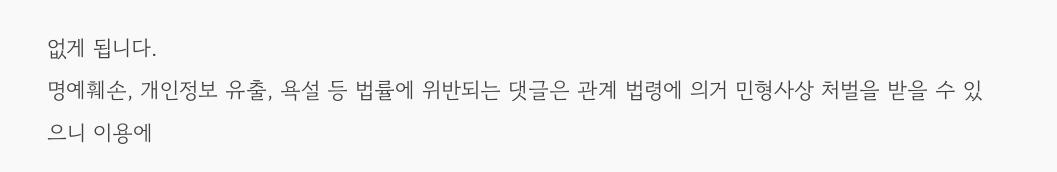없게 됩니다.
명예훼손, 개인정보 유출, 욕설 등 법률에 위반되는 댓글은 관계 법령에 의거 민형사상 처벌을 받을 수 있으니 이용에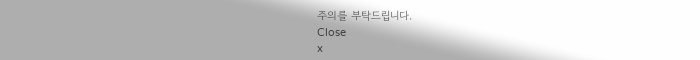주의를 부탁드립니다.
Close
x